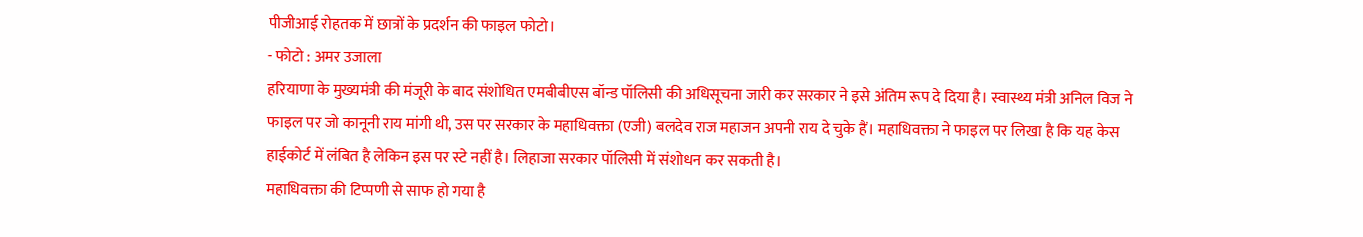पीजीआई रोहतक में छात्रों के प्रदर्शन की फाइल फोटो।
- फोटो : अमर उजाला
हरियाणा के मुख्यमंत्री की मंजूरी के बाद संशोधित एमबीबीएस बॉन्ड पॉलिसी की अधिसूचना जारी कर सरकार ने इसे अंतिम रूप दे दिया है। स्वास्थ्य मंत्री अनिल विज ने फाइल पर जो कानूनी राय मांगी थी, उस पर सरकार के महाधिवक्ता (एजी) बलदेव राज महाजन अपनी राय दे चुके हैं। महाधिवक्ता ने फाइल पर लिखा है कि यह केस हाईकोर्ट में लंबित है लेकिन इस पर स्टे नहीं है। लिहाजा सरकार पॉलिसी में संशोधन कर सकती है।
महाधिवक्ता की टिप्पणी से साफ हो गया है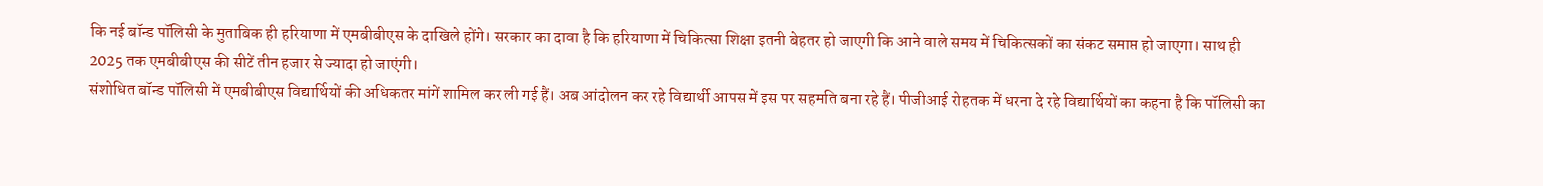कि नई बॉन्ड पॉलिसी के मुताबिक ही हरियाणा में एमबीबीएस के दाखिले होंगे। सरकार का दावा है कि हरियाणा में चिकित्सा शिक्षा इतनी बेहतर हो जाएगी कि आने वाले समय में चिकित्सकों का संकट समाप्त हो जाएगा। साथ ही 2025 तक एमबीबीएस की सीटें तीन हजार से ज्यादा हो जाएंगी।
संशोधित बॉन्ड पॉलिसी में एमबीबीएस विद्यार्थियों की अधिकतर मांगें शामिल कर ली गई हैं। अब आंदोलन कर रहे विद्यार्थी आपस में इस पर सहमति बना रहे हैं। पीजीआई रोहतक में धरना दे रहे विद्यार्थियों का कहना है कि पॉलिसी का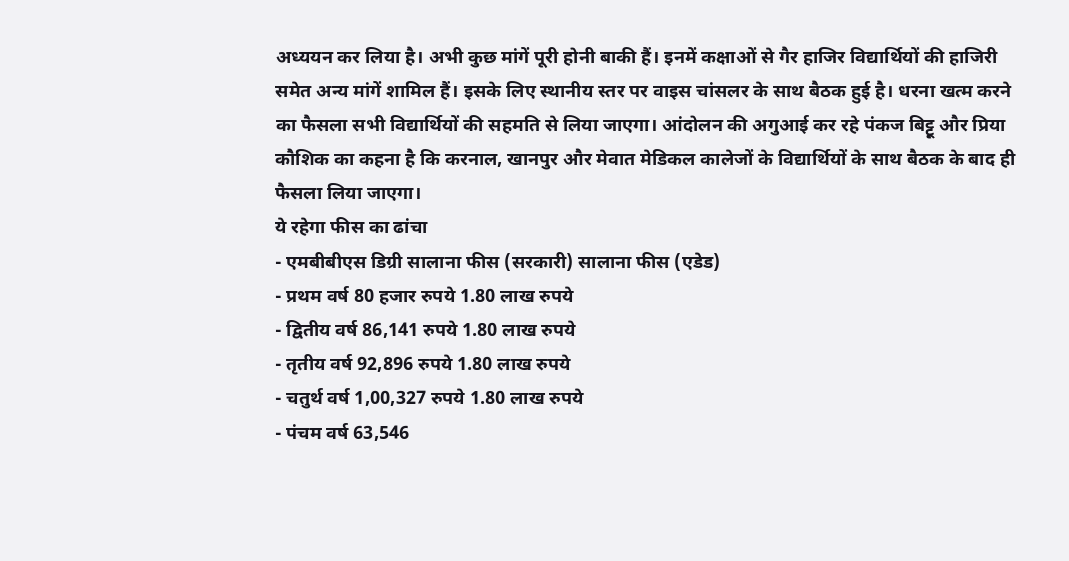अध्ययन कर लिया है। अभी कुछ मांगें पूरी होनी बाकी हैं। इनमें कक्षाओं से गैर हाजिर विद्यार्थियों की हाजिरी समेत अन्य मांगें शामिल हैं। इसके लिए स्थानीय स्तर पर वाइस चांसलर के साथ बैठक हुई है। धरना खत्म करने का फैसला सभी विद्यार्थियों की सहमति से लिया जाएगा। आंदोलन की अगुआई कर रहे पंकज बिट्टू और प्रिया कौशिक का कहना है कि करनाल, खानपुर और मेवात मेडिकल कालेजों के विद्यार्थियों के साथ बैठक के बाद ही फैसला लिया जाएगा।
ये रहेगा फीस का ढांचा
- एमबीबीएस डिग्री सालाना फीस (सरकारी) सालाना फीस (एडेड)
- प्रथम वर्ष 80 हजार रुपये 1.80 लाख रुपये
- द्वितीय वर्ष 86,141 रुपये 1.80 लाख रुपये
- तृतीय वर्ष 92,896 रुपये 1.80 लाख रुपये
- चतुर्थ वर्ष 1,00,327 रुपये 1.80 लाख रुपये
- पंचम वर्ष 63,546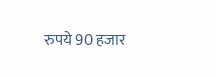रुपये 90 हजार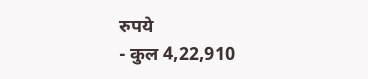रुपये
- कुल 4,22,910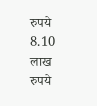रुपये 8.10 लाख रुपये